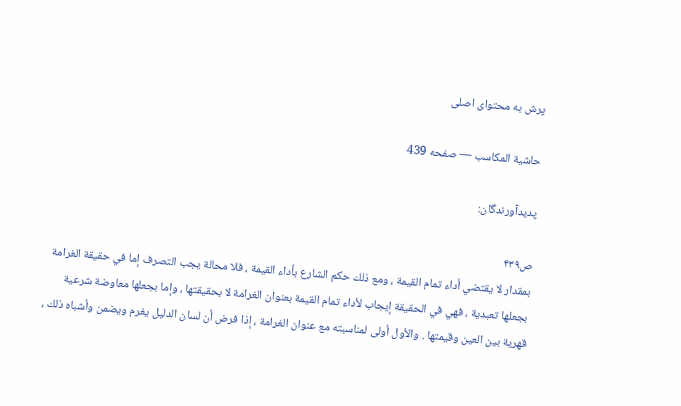پرش به محتوای اصلی

حاشية المكاسب — صفحه 439

پدیدآورندگان:

ص۴۳۹
بمقدار لا يقتضي أداء تمام القيمة ، ومع ذلك حكم الشارع بأداء القيمة ، فلا محالة يجب التصرف إما في حقيقة الغرامة بجعلها تعبدية ، فهي في الحقيقة إيجاب لأداء تمام القيمة بعنوان الغرامة لا بحقيقتها ، وإما بجعلها معاوضة شرعية قهرية بين العين وقيمتها . والأول أولى لمناسبته مع عنوان الغرامة ، إذا فرض أن لسان الدليل يغرم ويضمن وأشباه ذلك ،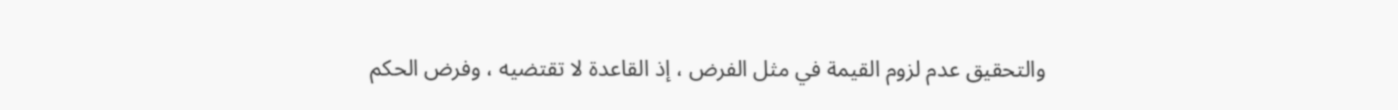والتحقيق عدم لزوم القيمة في مثل الفرض ، إذ القاعدة لا تقتضيه ، وفرض الحكم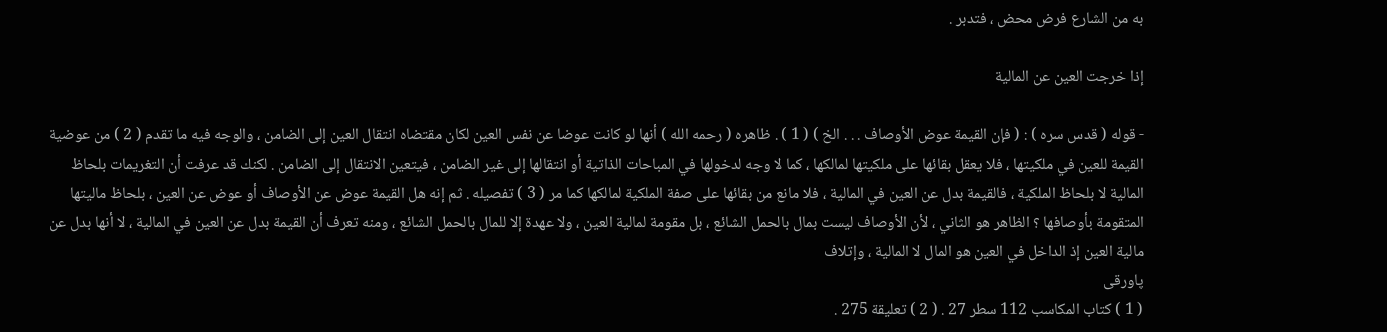به من الشارع فرض محض ، فتدبر .

إذا خرجت العين عن المالية

- قوله ( قدس سره ) : ( فإن القيمة عوض الأوصاف . . . الخ ) ( 1 ) . ظاهره ( رحمه الله ) أنها لو كانت عوضا عن نفس العين لكان مقتضاه انتقال العين إلى الضامن ، والوجه فيه ما تقدم ( 2 ) من عوضية القيمة للعين في ملكيتها ، فلا يعقل بقائها على ملكيتها لمالكها ، كما لا وجه لدخولها في المباحات الذاتية أو انتقالها إلى غير الضامن ، فيتعين الانتقال إلى الضامن . لكنك قد عرفت أن التغريمات بلحاظ المالية لا بلحاظ الملكية ، فالقيمة بدل عن العين في المالية ، فلا مانع من بقائها على صفة الملكية لمالكها كما مر ( 3 ) تفصيله . ثم إنه هل القيمة عوض عن الأوصاف أو عوض عن العين ، بلحاظ ماليتها المتقومة بأوصافها ؟ الظاهر هو الثاني ، لأن الأوصاف ليست بمال بالحمل الشائع ، بل مقومة لمالية العين ، ولا عهدة إلا للمال بالحمل الشائع ، ومنه تعرف أن القيمة بدل عن العين في المالية ، لا أنها بدل عن مالية العين إذ الداخل في العين هو المال لا المالية ، وإتلاف
پاورقی
( 1 ) كتاب المكاسب 112 سطر 27 . ( 2 ) تعليقة 275 .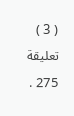( 3 ) تعليقة 275 .